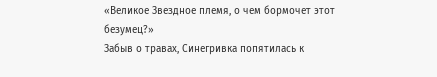«Великое Звездное племя, о чем бормочет этот безумец?»
Забыв о травах, Синегривка попятилась к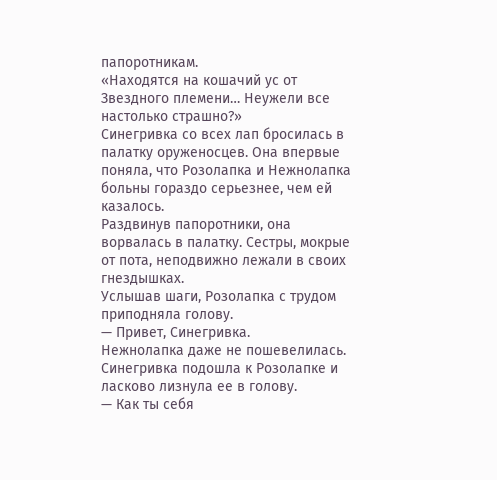папоротникам.
«Находятся на кошачий ус от Звездного племени… Неужели все настолько страшно?»
Синегривка со всех лап бросилась в палатку оруженосцев. Она впервые поняла, что Розолапка и Нежнолапка больны гораздо серьезнее, чем ей казалось.
Раздвинув папоротники, она ворвалась в палатку. Сестры, мокрые от пота, неподвижно лежали в своих гнездышках.
Услышав шаги, Розолапка с трудом приподняла голову.
— Привет, Синегривка.
Нежнолапка даже не пошевелилась.
Синегривка подошла к Розолапке и ласково лизнула ее в голову.
— Как ты себя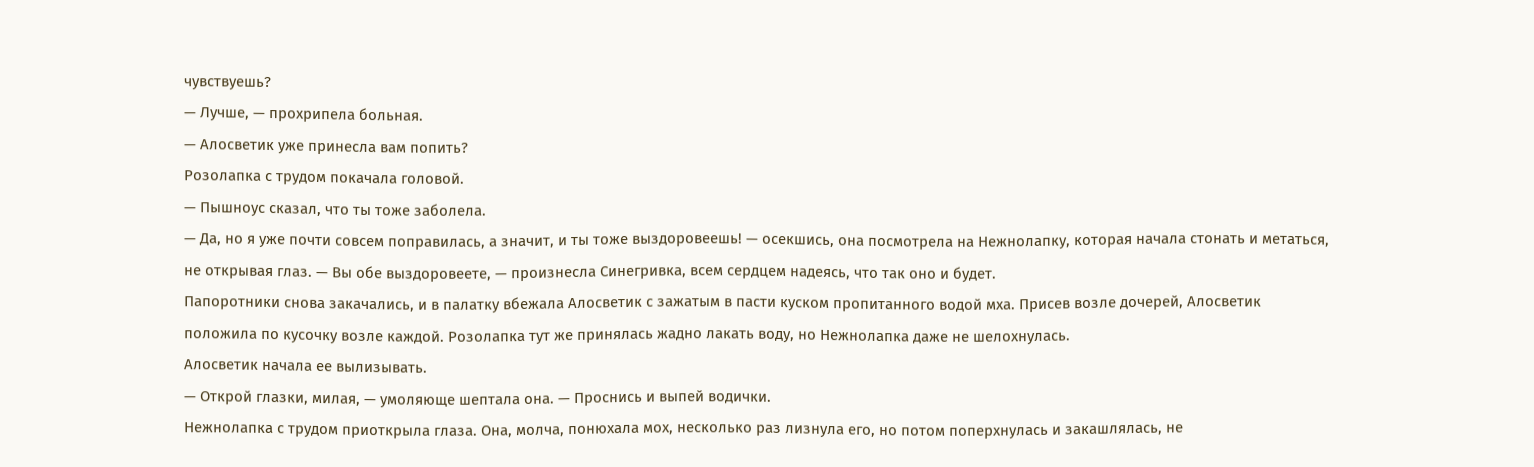чувствуешь?
— Лучше, — прохрипела больная.
— Алосветик уже принесла вам попить?
Розолапка с трудом покачала головой.
— Пышноус сказал, что ты тоже заболела.
— Да, но я уже почти совсем поправилась, а значит, и ты тоже выздоровеешь! — осекшись, она посмотрела на Нежнолапку, которая начала стонать и метаться, не открывая глаз. — Вы обе выздоровеете, — произнесла Синегривка, всем сердцем надеясь, что так оно и будет.
Папоротники снова закачались, и в палатку вбежала Алосветик с зажатым в пасти куском пропитанного водой мха. Присев возле дочерей, Алосветик положила по кусочку возле каждой. Розолапка тут же принялась жадно лакать воду, но Нежнолапка даже не шелохнулась.
Алосветик начала ее вылизывать.
— Открой глазки, милая, — умоляюще шептала она. — Проснись и выпей водички.
Нежнолапка с трудом приоткрыла глаза. Она, молча, понюхала мох, несколько раз лизнула его, но потом поперхнулась и закашлялась, не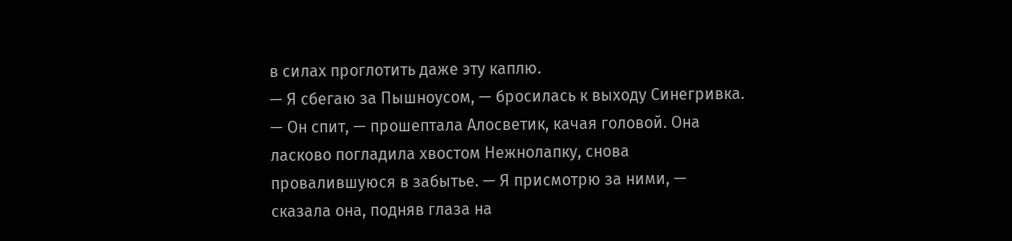в силах проглотить даже эту каплю.
— Я сбегаю за Пышноусом, — бросилась к выходу Синегривка.
— Он спит, — прошептала Алосветик, качая головой. Она ласково погладила хвостом Нежнолапку, снова провалившуюся в забытье. — Я присмотрю за ними, — сказала она, подняв глаза на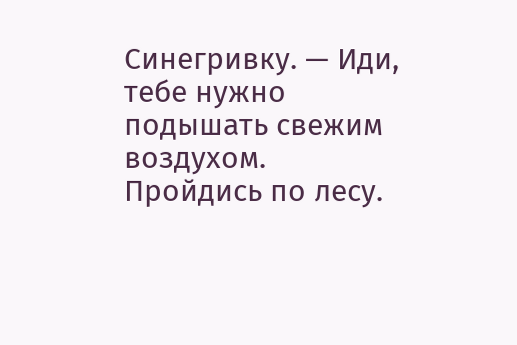Синегривку. — Иди, тебе нужно подышать свежим воздухом. Пройдись по лесу.